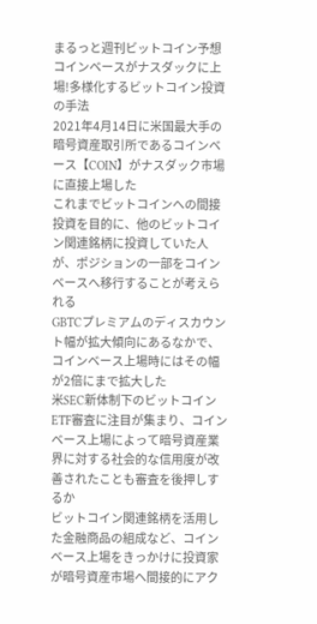まるっと週刊ビットコイン予想
コインベースがナスダックに上場!多様化するビットコイン投資の手法
2021年4月14日に米国最大手の暗号資産取引所であるコインベース【COIN】がナスダック市場に直接上場した
これまでビットコインへの間接投資を目的に、他のビットコイン関連銘柄に投資していた人が、ポジションの一部をコインベースへ移行することが考えられる
GBTCプレミアムのディスカウント幅が拡大傾向にあるなかで、コインベース上場時にはその幅が2倍にまで拡大した
米SEC新体制下のビットコインETF審査に注目が集まり、コインベース上場によって暗号資産業界に対する社会的な信用度が改善されたことも審査を後押しするか
ビットコイン関連銘柄を活用した金融商品の組成など、コインベース上場をきっかけに投資家が暗号資産市場へ間接的にアク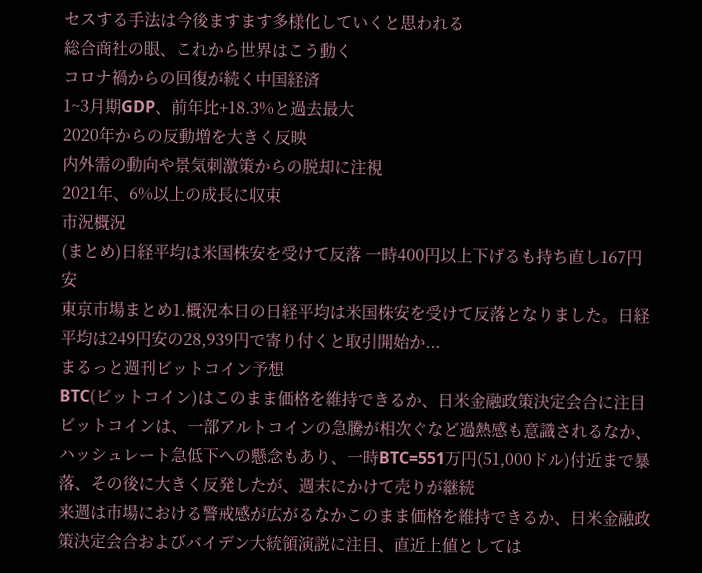セスする手法は今後ますます多様化していくと思われる
総合商社の眼、これから世界はこう動く
コロナ禍からの回復が続く中国経済
1~3月期GDP、前年比+18.3%と過去最大
2020年からの反動増を大きく反映
内外需の動向や景気刺激策からの脱却に注視
2021年、6%以上の成長に収束
市況概況
(まとめ)日経平均は米国株安を受けて反落 一時400円以上下げるも持ち直し167円安
東京市場まとめ1.概況本日の日経平均は米国株安を受けて反落となりました。日経平均は249円安の28,939円で寄り付くと取引開始か...
まるっと週刊ビットコイン予想
BTC(ビットコイン)はこのまま価格を維持できるか、日米金融政策決定会合に注目
ビットコインは、一部アルトコインの急騰が相次ぐなど過熱感も意識されるなか、ハッシュレート急低下への懸念もあり、一時BTC=551万円(51,000ドル)付近まで暴落、その後に大きく反発したが、週末にかけて売りが継続
来週は市場における警戒感が広がるなかこのまま価格を維持できるか、日米金融政策決定会合およびバイデン大統領演説に注目、直近上値としては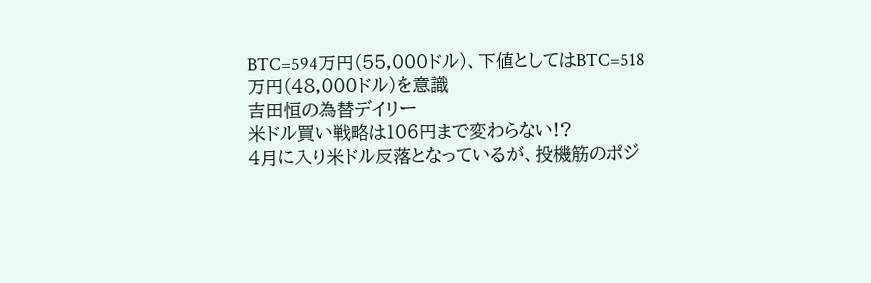BTC=594万円(55,000ドル)、下値としてはBTC=518万円(48,000ドル)を意識
吉田恒の為替デイリー
米ドル買い戦略は106円まで変わらない!?
4月に入り米ドル反落となっているが、投機筋のポジ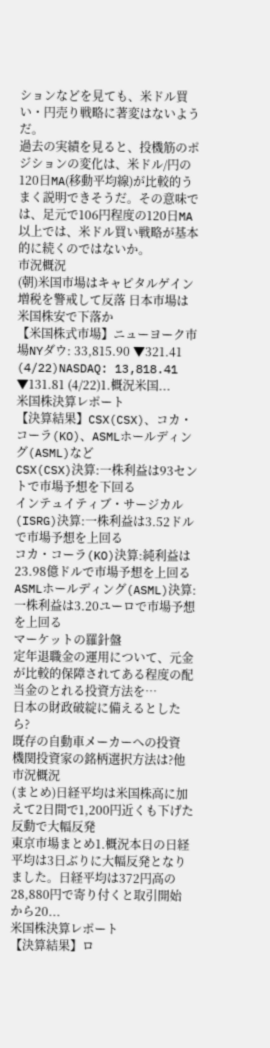ションなどを見ても、米ドル買い・円売り戦略に著変はないようだ。
過去の実績を見ると、投機筋のポジションの変化は、米ドル/円の120日MA(移動平均線)が比較的うまく説明できそうだ。その意味では、足元で106円程度の120日MA以上では、米ドル買い戦略が基本的に続くのではないか。
市況概況
(朝)米国市場はキャピタルゲイン増税を警戒して反落 日本市場は米国株安で下落か
【米国株式市場】ニューヨーク市場NYダウ: 33,815.90 ▼321.41 (4/22)NASDAQ: 13,818.41 ▼131.81 (4/22)1.概況米国...
米国株決算レポート
【決算結果】CSX(CSX)、コカ・コーラ(KO)、ASMLホールディング(ASML)など
CSX(CSX)決算:一株利益は93セントで市場予想を下回る
インテュイティブ・サージカル(ISRG)決算:一株利益は3.52ドルで市場予想を上回る
コカ・コーラ(KO)決算:純利益は23.98億ドルで市場予想を上回る
ASMLホールディング(ASML)決算:一株利益は3.20ユーロで市場予想を上回る
マーケットの羅針盤
定年退職金の運用について、元金が比較的保障されてある程度の配当金のとれる投資方法を…
日本の財政破綻に備えるとしたら?
既存の自動車メーカーへの投資
機関投資家の銘柄選択方法は?他
市況概況
(まとめ)日経平均は米国株高に加えて2日間で1,200円近くも下げた反動で大幅反発
東京市場まとめ1.概況本日の日経平均は3日ぶりに大幅反発となりました。日経平均は372円高の28,880円で寄り付くと取引開始から20...
米国株決算レポート
【決算結果】ロ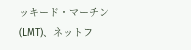ッキード・マーチン(LMT)、ネットフ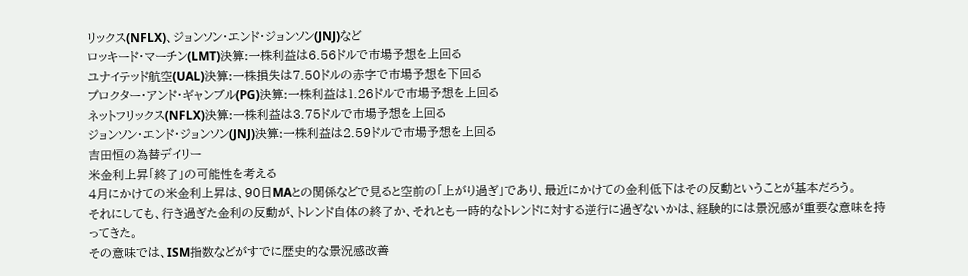リックス(NFLX)、ジョンソン・エンド・ジョンソン(JNJ)など
ロッキード・マーチン(LMT)決算:一株利益は6.56ドルで市場予想を上回る
ユナイテッド航空(UAL)決算:一株損失は7.50ドルの赤字で市場予想を下回る
プロクター・アンド・ギャンブル(PG)決算:一株利益は1.26ドルで市場予想を上回る
ネットフリックス(NFLX)決算:一株利益は3.75ドルで市場予想を上回る
ジョンソン・エンド・ジョンソン(JNJ)決算:一株利益は2.59ドルで市場予想を上回る
吉田恒の為替デイリー
米金利上昇「終了」の可能性を考える
4月にかけての米金利上昇は、90日MAとの関係などで見ると空前の「上がり過ぎ」であり、最近にかけての金利低下はその反動ということが基本だろう。
それにしても、行き過ぎた金利の反動が、トレンド自体の終了か、それとも一時的なトレンドに対する逆行に過ぎないかは、経験的には景況感が重要な意味を持ってきた。
その意味では、ISM指数などがすでに歴史的な景況感改善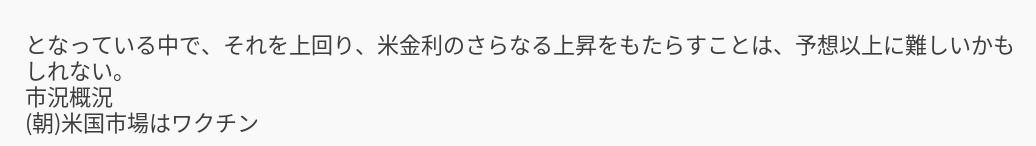となっている中で、それを上回り、米金利のさらなる上昇をもたらすことは、予想以上に難しいかもしれない。
市況概況
(朝)米国市場はワクチン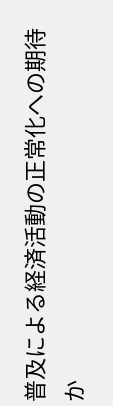普及による経済活動の正常化への期待か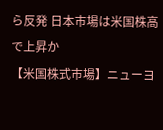ら反発 日本市場は米国株高で上昇か
【米国株式市場】ニューヨ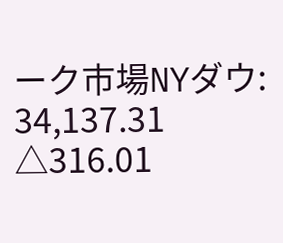ーク市場NYダウ: 34,137.31 △316.01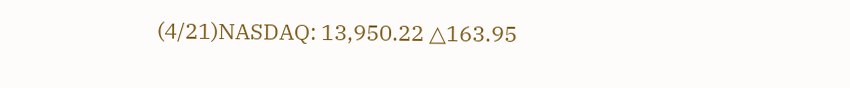(4/21)NASDAQ: 13,950.22 △163.95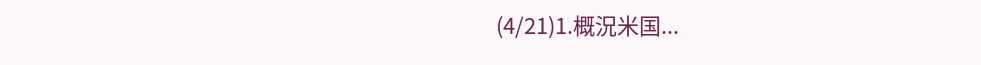(4/21)1.概況米国...